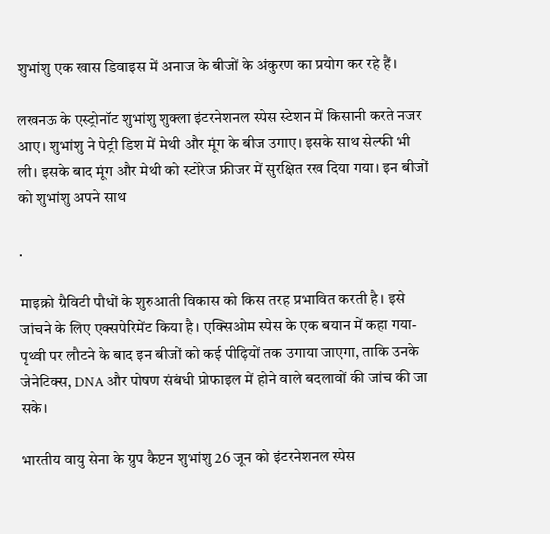शुभांशु एक खास डिवाइस में अनाज के बीजों के अंकुरण का प्रयोग कर रहे हैं।

लखनऊ के एस्ट्रोनॉट शुभांशु शुक्ला इंटरनेशनल स्पेस स्टेशन में किसानी करते नजर आए। शुभांशु ने पेट्री डिश में मेथी और मूंग के बीज उगाए। इसके साथ सेल्फी भी ली। इसके बाद मूंग और मेथी को स्टोरेज फ्रीजर में सुरक्षित रख दिया गया। इन बीजों को शुभांशु अपने साथ

.

माइक्रो ग्रैविटी पौधों के शुरुआती विकास को किस तरह प्रभावित करती है। इसे जांचने के लिए एक्सपेरिमेंट किया है। एक्सिओम स्पेस के एक बयान में कहा गया- पृथ्वी पर लौटने के बाद इन बीजों को कई पीढ़ियों तक उगाया जाएगा, ताकि उनके जेनेटिक्स, DNA और पोषण संबंधी प्रोफाइल में होने वाले बदलावों की जांच की जा सके।

भारतीय वायु सेना के ग्रुप कैप्टन शुभांशु 26 जून को इंटरनेशनल स्पेस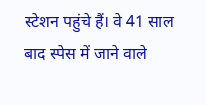स्टेशन पहुंचे हैं। वे 41 साल बाद स्पेस में जाने वाले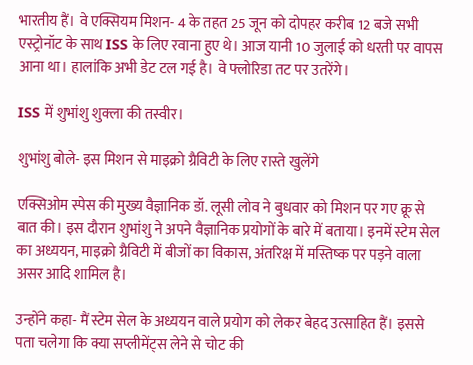भारतीय हैं। वे एक्सियम मिशन- 4 के तहत 25 जून को दोपहर करीब 12 बजे सभी एस्ट्रोनॉट के साथ ISS के लिए रवाना हुए थे। आज यानी 10 जुलाई को धरती पर वापस आना था। हालांकि अभी डेट टल गई है। वे फ्लोरिडा तट पर उतरेंगे।

ISS में शुभांशु शुक्ला की तस्वीर।

शुभांशु बोले- इस मिशन से माइक्रो ग्रैविटी के लिए रास्ते खुलेंगे

एक्सिओम स्पेस की मुख्य वैज्ञानिक डॉ. लूसी लोव ने बुधवार को मिशन पर गए क्रू से बात की। इस दौरान शुभांशु ने अपने वैज्ञानिक प्रयोगों के बारे में बताया। इनमें स्टेम सेल का अध्ययन, माइक्रो ग्रैविटी में बीजों का विकास, अंतरिक्ष में मस्तिष्क पर पड़ने वाला असर आदि शामिल है।

उन्होंने कहा- मैं स्टेम सेल के अध्ययन वाले प्रयोग को लेकर बेहद उत्साहित हैं। इससे पता चलेगा कि क्या सप्लीमेंट्स लेने से चोट की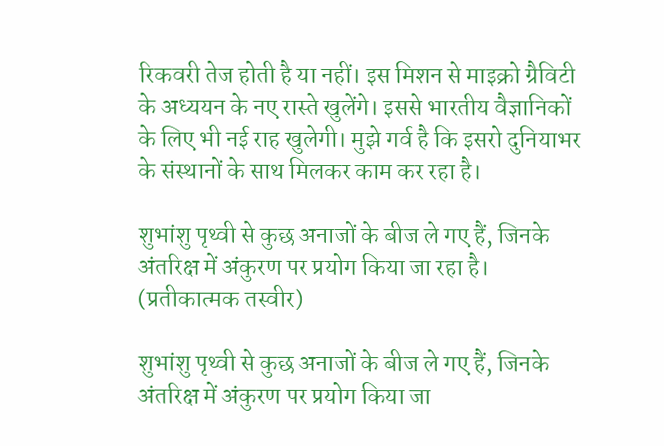रिकवरी तेज होती है या नहीं। इस मिशन से माइक्रो ग्रैविटी के अध्ययन के नए रास्ते खुलेंगे। इससे भारतीय वैज्ञानिकों के लिए भी नई राह खुलेगी। मुझे गर्व है कि इसरो दुनियाभर के संस्थानों के साथ मिलकर काम कर रहा है।

शुभांशु पृथ्वी से कुछ अनाजों के बीज ले गए हैं, जिनके अंतरिक्ष में अंकुरण पर प्रयोग किया जा रहा है। (प्रतीकात्मक तस्वीर)

शुभांशु पृथ्वी से कुछ अनाजों के बीज ले गए हैं, जिनके अंतरिक्ष में अंकुरण पर प्रयोग किया जा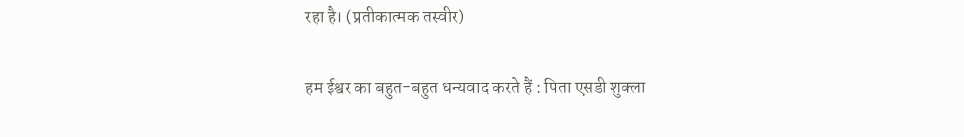रहा है। (प्रतीकात्मक तस्वीर)

हम ईश्वर का बहुत-बहुत धन्यवाद करते हैं : पिता एसडी शुक्ला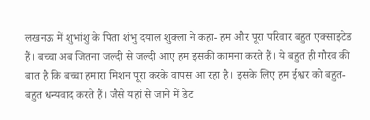लखनऊ में शुभांशु के पिता शंभु दयाल शुक्ला ने कहा- हम और पूरा परिवार बहुत एक्साइटेड हैं। बच्चा अब जितना जल्दी से जल्दी आए हम इसकी कामना करते हैं। ये बहुत ही गौरव की बात है कि बच्चा हमारा मिशन पूरा करके वापस आ रहा है। इसके लिए हम ईश्वर को बहुत-बहुत धन्यवाद करते हैं। जैसे यहां से जाने में डेट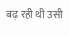बढ़ रही थी उसी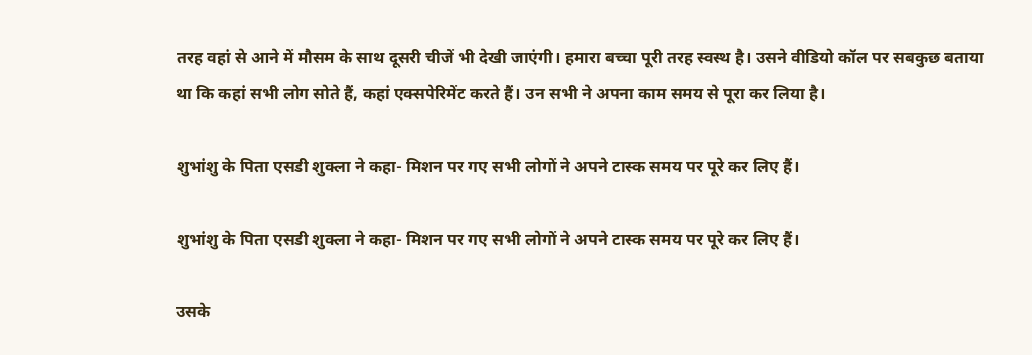तरह वहां से आने में मौसम के साथ दूसरी चीजें भी देखी जाएंगी। हमारा बच्चा पूरी तरह स्वस्थ है। उसने वीडियो कॉल पर सबकुछ बताया था कि कहां सभी लोग सोते हैं, कहां एक्सपेरिमेंट करते हैं। उन सभी ने अपना काम समय से पूरा कर लिया है।

शुभांशु के पिता एसडी शुक्ला ने कहा- मिशन पर गए सभी लोगों ने अपने टास्क समय पर पूरे कर लिए हैं।

शुभांशु के पिता एसडी शुक्ला ने कहा- मिशन पर गए सभी लोगों ने अपने टास्क समय पर पूरे कर लिए हैं।

उसके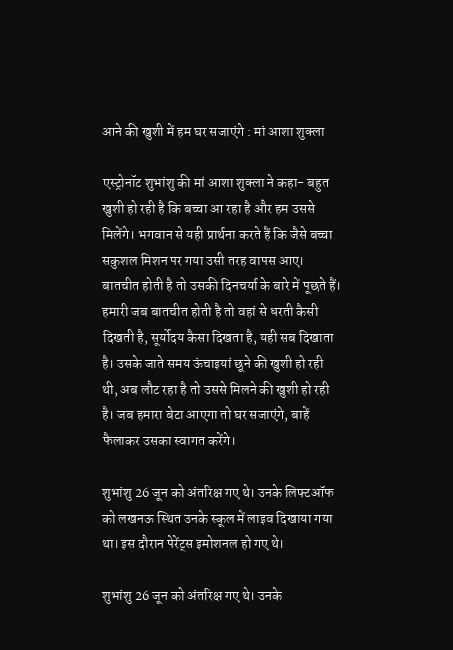आने की खुशी में हम घर सजाएंगे : मां आशा शुक्ला

एस्ट्रोनॉट शुभांशु की मां आशा शुक्ला ने कहा- बहुत खुशी हो रही है कि बच्चा आ रहा है और हम उससे मिलेंगे। भगवान से यही प्रार्थना करते हैं कि जैसे बच्चा सकुशल मिशन पर गया उसी तरह वापस आए। बातचीत होती है तो उसकी दिनचर्या के बारे में पूछते हैं। हमारी जब बातचीत होती है तो वहां से धरती कैसी दिखती है, सूर्योदय कैसा दिखता है, यही सब दिखाता है। उसके जाते समय ऊंचाइयां छूने की खुशी हो रही थी, अब लौट रहा है तो उससे मिलने की खुशी हो रही है। जब हमारा बेटा आएगा तो घर सजाएंगे, बाहें फैलाकर उसका स्वागत करेंगे।

शुभांशु 26 जून को अंतरिक्ष गए थे। उनके लिफ्टऑफ को लखनऊ स्थित उनके स्कूल में लाइव दिखाया गया था। इस दौरान पेरेंट्स इमोशनल हो गए थे।

शुभांशु 26 जून को अंतरिक्ष गए थे। उनके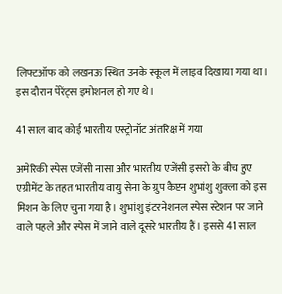लिफ्टऑफ को लखनऊ स्थित उनके स्कूल में लाइव दिखाया गया था। इस दौरान पेरेंट्स इमोशनल हो गए थे।

41 साल बाद कोई भारतीय एस्ट्रोनॉट अंतरिक्ष में गया

अमेरिकी स्पेस एजेंसी नासा और भारतीय एजेंसी इसरो के बीच हुए एग्रीमेंट के तहत भारतीय वायु सेना के ग्रुप कैप्टन शुभांशु शुक्ला को इस मिशन के लिए चुना गया है। शुभांशु इंटरनेशनल स्पेस स्टेशन पर जाने वाले पहले और स्पेस में जाने वाले दूसरे भारतीय हैं। इससे 41 साल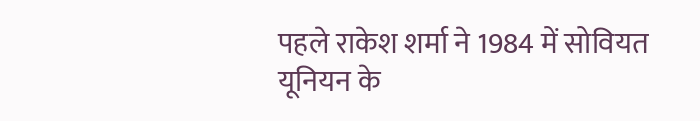पहले राकेश शर्मा ने 1984 में सोवियत यूनियन के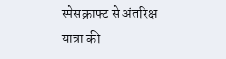स्पेसक्राफ्ट से अंतरिक्ष यात्रा की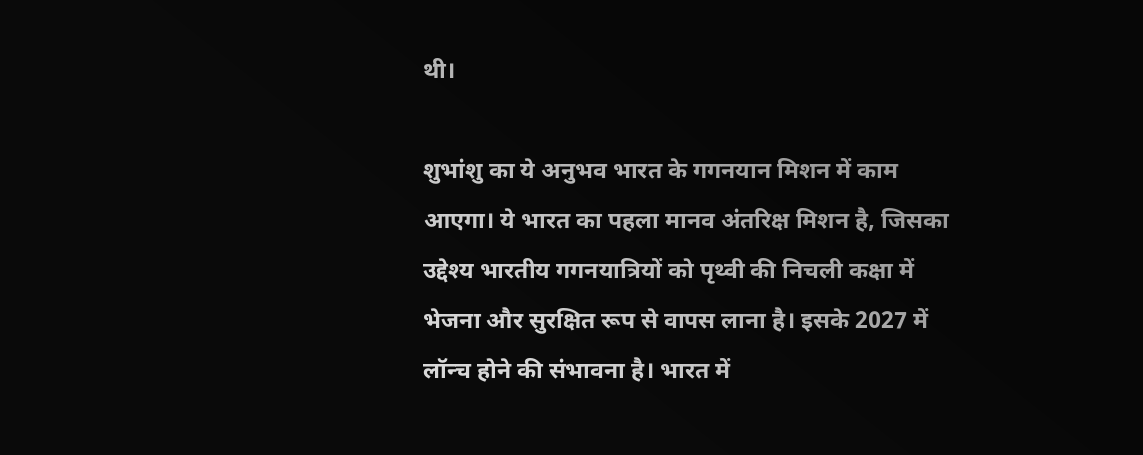थी।

शुभांशु का ये अनुभव भारत के गगनयान मिशन में काम आएगा। ये भारत का पहला मानव अंतरिक्ष मिशन है, जिसका उद्देश्य भारतीय गगनयात्रियों को पृथ्वी की निचली कक्षा में भेजना और सुरक्षित रूप से वापस लाना है। इसके 2027 में लॉन्च होने की संभावना है। भारत में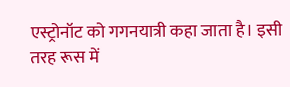एस्ट्रोनॉट को गगनयात्री कहा जाता है। इसी तरह रूस में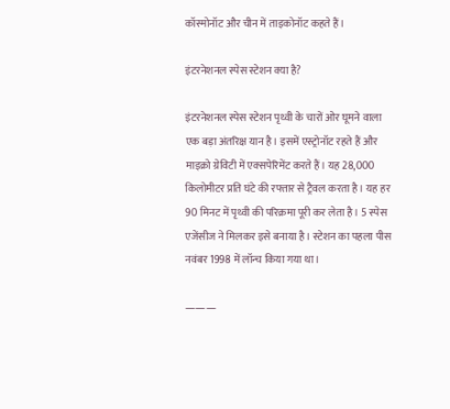कॉस्मोनॉट और चीन में ताइकोनॉट कहते हैं।

इंटरनेशनल स्पेस स्टेशन क्या है?

इंटरनेशनल स्पेस स्टेशन पृथ्वी के चारों ओर घूमने वाला एक बड़ा अंतरिक्ष यान है। इसमें एस्ट्रोनॉट रहते हैं और माइक्रो ग्रेविटी में एक्सपेरिमेंट करते हैं। यह 28,000 किलोमीटर प्रति घंटे की रफ्तार से ट्रैवल करता है। यह हर 90 मिनट में पृथ्वी की परिक्रमा पूरी कर लेता है। 5 स्पेस एजेंसीज ने मिलकर इसे बनाया है। स्टेशन का पहला पीस नवंबर 1998 में लॉन्च किया गया था।

———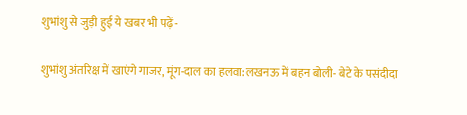शुभांशु से जुड़ी हुई ये खबर भी पढ़ें-

शुभांशु अंतरिक्ष में खाएंगे गाजर, मूंग-दाल का हलवा:लखनऊ में बहन बोली- बेटे के पसंदीदा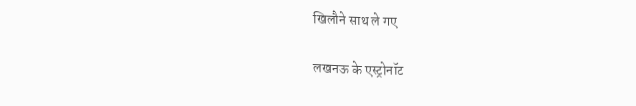खिलौने साथ ले गए

लखनऊ के एस्ट्रोनॉट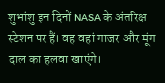शुभांशु इन दिनों NASA के अंतरिक्ष स्टेशन पर हैं। वह वहां गाजर और मूंग दाल का हलवा खाएंगे।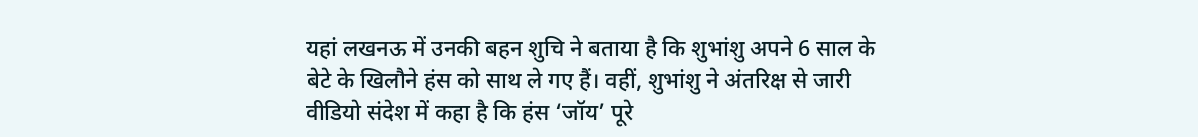यहां लखनऊ में उनकी बहन शुचि ने बताया है कि शुभांशु अपने 6 साल के बेटे के खिलौने हंस को साथ ले गए हैं। वहीं, शुभांशु ने अंतरिक्ष से जारी वीडियो संदेश में कहा है कि हंस ‘जॉय’ पूरे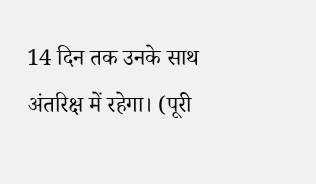14 दिन तक उनके साथ अंतरिक्ष में रहेगा। (पूरी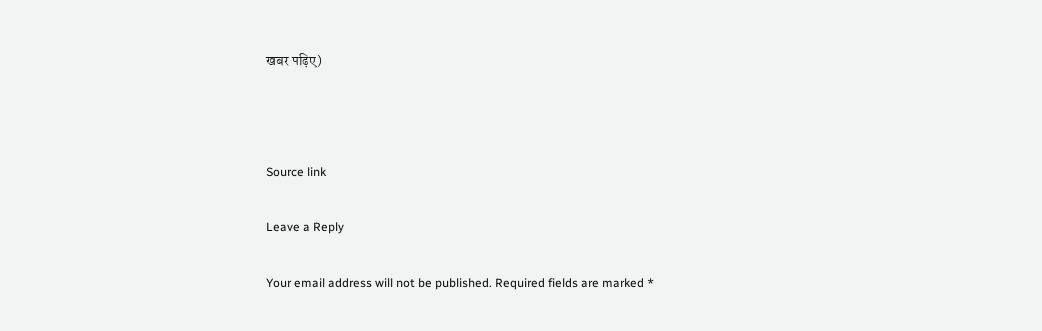खबर पढ़िए)



Source link

Leave a Reply

Your email address will not be published. Required fields are marked *